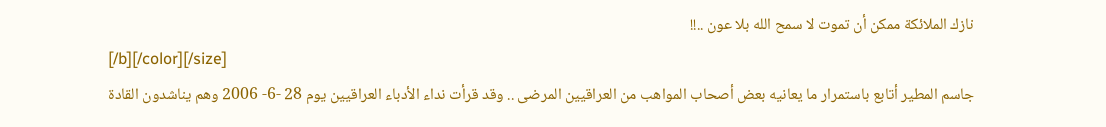نازك الملائكة ممكن أن تموت لا سمح الله بلا عون ..!!
[/b][/color][/size]
جاسم المطير أتابع باستمرار ما يعانيه بعض أصحاب المواهب من العراقيين المرضى .. وقد قرأت نداء الأدباء العراقيين يوم 28 -6- 2006 وهم يناشدون القادة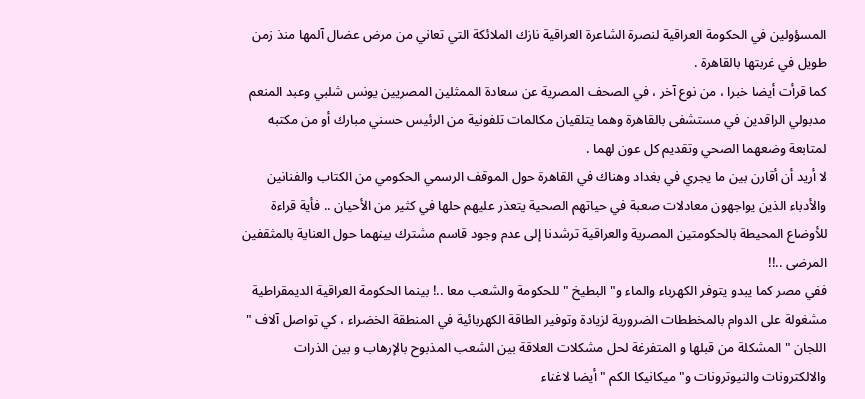المسؤولين في الحكومة العراقية لنصرة الشاعرة العراقية نازك الملائكة التي تعاني من مرض عضال آلمها منذ زمن طويل في غربتها بالقاهرة .
كما قرأت أيضا خبرا ، من نوع آخر ، في الصحف المصرية عن سعادة الممثلين المصريين يونس شلبي وعبد المنعم مدبولي الراقدين في مستشفى بالقاهرة وهما يتلقيان مكالمات تلفونية من الرئيس حسني مبارك أو من مكتبه لمتابعة وضعهما الصحي وتقديم كل عون لهما .
لا أريد أن أقارن بين ما يجري في بغداد وهناك في القاهرة حول الموقف الرسمي الحكومي من الكتاب والفنانين والأدباء الذين يواجهون معادلات صعبة في حياتهم الصحية يتعذر عليهم حلها في كثير من الأحيان .. فأية قراءة للأوضاع المحيطة بالحكومتين المصرية والعراقية ترشدنا إلى عدم وجود قاسم مشترك بينهما حول العناية بالمثقفين المرضى ..!!
ففي مصر كما يبدو يتوفر الكهرباء والماء و" البطيخ " للحكومة والشعب معا ..! بينما الحكومة العراقية الديمقراطية مشغولة على الدوام بالمخططات الضرورية لزيادة وتوفير الطاقة الكهربائية في المنطقة الخضراء ، كي تواصل آلاف " اللجان " المشكلة من قبلها و المتفرغة لحل مشكلات العلاقة بين الشعب المذبوح بالإرهاب و بين الذرات والالكترونات والنيوترونات و" ميكانيكا الكم " أيضا لاغناء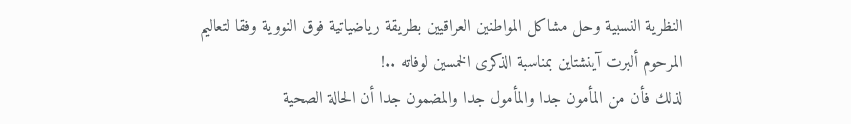النظرية النسبية وحل مشاكل المواطنين العراقيين بطريقة رياضياتية فوق النووية وفقا لتعاليم المرحوم ألبرت آينشتاين بمناسبة الذكرى الخمسين لوفاته ..!
لذلك فأن من المأمون جدا والمأمول جدا والمضمون جدا أن الحالة الصحية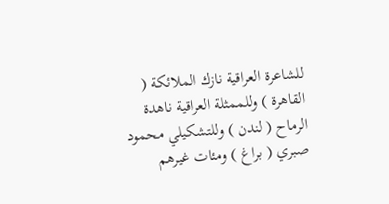للشاعرة العراقية نازك الملائكة ( القاهرة ) وللممثلة العراقية ناهدة الرماح ( لندن ) وللتشكيلي محمود صبري ( براغ ) ومئات غيرهم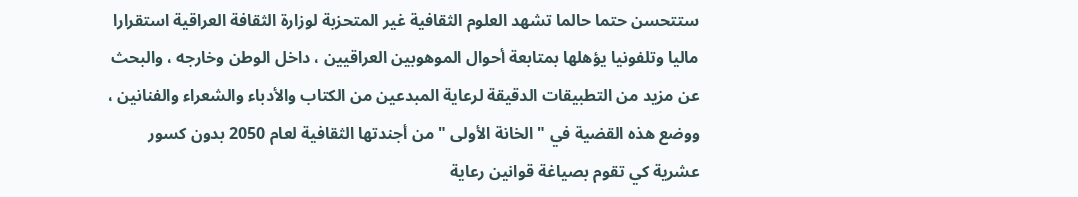ستتحسن حتما حالما تشهد العلوم الثقافية غير المتحزبة لوزارة الثقافة العراقية استقرارا ماليا وتلفونيا يؤهلها بمتابعة أحوال الموهوبين العراقيين ، داخل الوطن وخارجه ، والبحث عن مزيد من التطبيقات الدقيقة لرعاية المبدعين من الكتاب والأدباء والشعراء والفنانين ، ووضع هذه القضية في " الخانة الأولى " من أجندتها الثقافية لعام 2050 بدون كسور عشرية كي تقوم بصياغة قوانين رعاية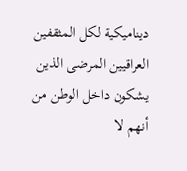ديناميكية لكل المثقفين العراقيين المرضى الذين يشكون داخل الوطن من أنهم لا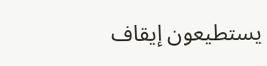يستطيعون إيقاف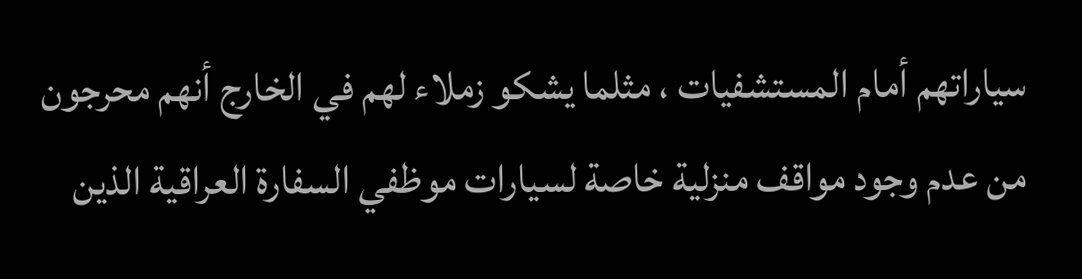سياراتهم أمام المستشفيات ، مثلما يشكو زملاء لهم في الخارج أنهم محرجون من عدم وجود مواقف منزلية خاصة لسيارات موظفي السفارة العراقية الذين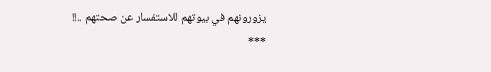يزورونهم في بيوتهم للاستفسار عن صحتهم ..!!
***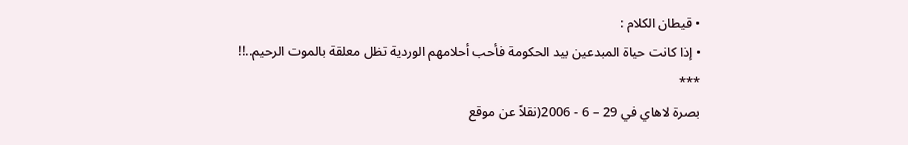• قيطان الكلام :
• إذا كانت حياة المبدعين بيد الحكومة فأحب أحلامهم الوردية تظل معلقة بالموت الرحيم..!!
***
بصرة لاهاي في 29 – 6 - 2006(نقلاً عن موقع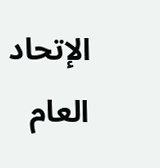الإتحاد العام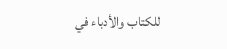للكتاب والأدباء في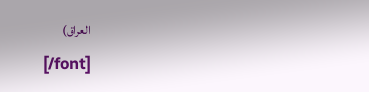العراق)
[/font]